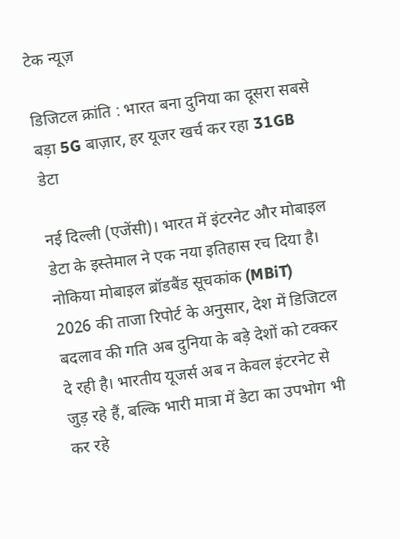टेक न्यूज़

डिजिटल क्रांति : भारत बना दुनिया का दूसरा सबसे बड़ा 5G बाज़ार, हर यूजर खर्च कर रहा 31GB डेटा

नई दिल्ली (एजेंसी)। भारत में इंटरनेट और मोबाइल डेटा के इस्तेमाल ने एक नया इतिहास रच दिया है। नोकिया मोबाइल ब्रॉडबैंड सूचकांक (MBiT) 2026 की ताजा रिपोर्ट के अनुसार, देश में डिजिटल बदलाव की गति अब दुनिया के बड़े देशों को टक्कर दे रही है। भारतीय यूजर्स अब न केवल इंटरनेट से जुड़ रहे हैं, बल्कि भारी मात्रा में डेटा का उपभोग भी कर रहे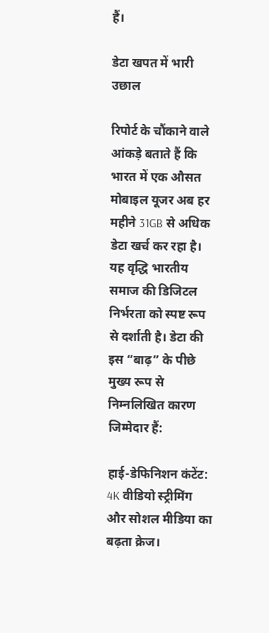हैं।

डेटा खपत में भारी उछाल

रिपोर्ट के चौंकाने वाले आंकड़े बताते हैं कि भारत में एक औसत मोबाइल यूजर अब हर महीने 31GB से अधिक डेटा खर्च कर रहा है। यह वृद्धि भारतीय समाज की डिजिटल निर्भरता को स्पष्ट रूप से दर्शाती है। डेटा की इस “बाढ़” के पीछे मुख्य रूप से निम्नलिखित कारण जिम्मेदार हैं:

हाई-डेफिनिशन कंटेंट: 4K वीडियो स्ट्रीमिंग और सोशल मीडिया का बढ़ता क्रेज।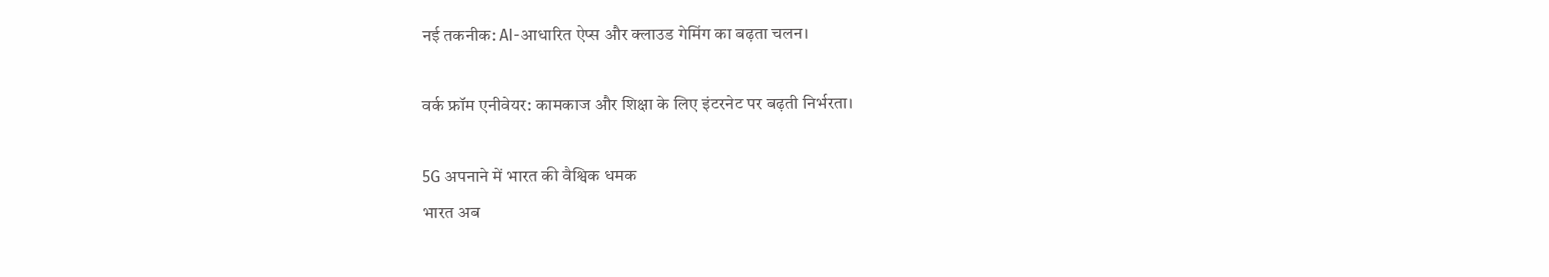नई तकनीक: AI-आधारित ऐप्स और क्लाउड गेमिंग का बढ़ता चलन।

वर्क फ्रॉम एनीवेयर: कामकाज और शिक्षा के लिए इंटरनेट पर बढ़ती निर्भरता।

5G अपनाने में भारत की वैश्विक धमक
भारत अब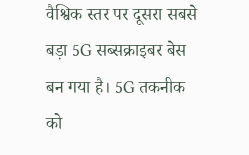वैश्विक स्तर पर दूसरा सबसे बड़ा 5G सब्सक्राइबर बेस बन गया है। 5G तकनीक को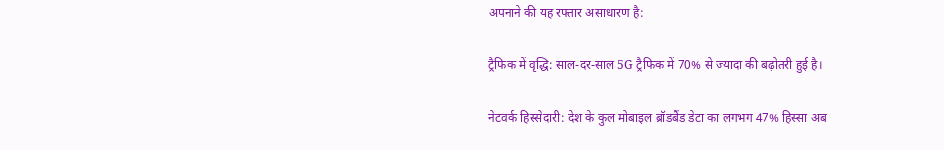अपनाने की यह रफ्तार असाधारण है:

ट्रैफिक में वृद्धि: साल-दर-साल 5G ट्रैफिक में 70% से ज्यादा की बढ़ोतरी हुई है।

नेटवर्क हिस्सेदारी: देश के कुल मोबाइल ब्रॉडबैंड डेटा का लगभग 47% हिस्सा अब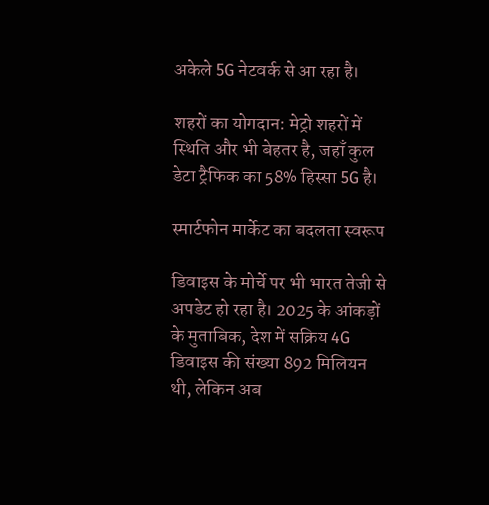अकेले 5G नेटवर्क से आ रहा है।

शहरों का योगदान: मेट्रो शहरों में स्थिति और भी बेहतर है, जहाँ कुल डेटा ट्रैफिक का 58% हिस्सा 5G है।

स्मार्टफोन मार्केट का बदलता स्वरूप

डिवाइस के मोर्चे पर भी भारत तेजी से अपडेट हो रहा है। 2025 के आंकड़ों के मुताबिक, देश में सक्रिय 4G डिवाइस की संख्या 892 मिलियन थी, लेकिन अब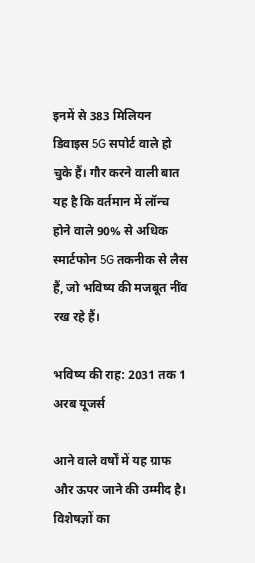इनमें से 383 मिलियन डिवाइस 5G सपोर्ट वाले हो चुके हैं। गौर करने वाली बात यह है कि वर्तमान में लॉन्च होने वाले 90% से अधिक स्मार्टफोन 5G तकनीक से लैस हैं, जो भविष्य की मजबूत नींव रख रहे हैं।

भविष्य की राह: 2031 तक 1 अरब यूजर्स

आने वाले वर्षों में यह ग्राफ और ऊपर जाने की उम्मीद है। विशेषज्ञों का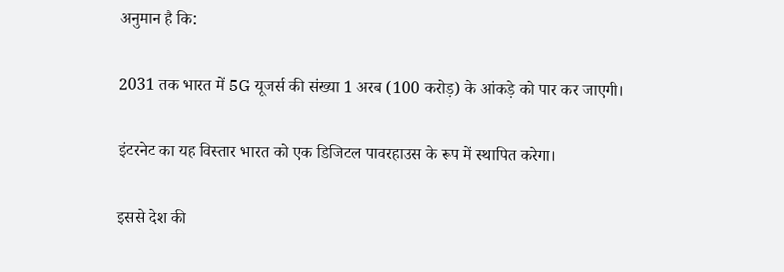अनुमान है कि:

2031 तक भारत में 5G यूजर्स की संख्या 1 अरब (100 करोड़) के आंकड़े को पार कर जाएगी।

इंटरनेट का यह विस्तार भारत को एक डिजिटल पावरहाउस के रूप में स्थापित करेगा।

इससे देश की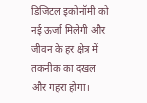डिजिटल इकोनॉमी को नई ऊर्जा मिलेगी और जीवन के हर क्षेत्र में तकनीक का दखल और गहरा होगा।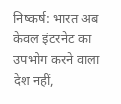निष्कर्ष: भारत अब केवल इंटरनेट का उपभोग करने वाला देश नहीं,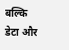बल्कि डेटा और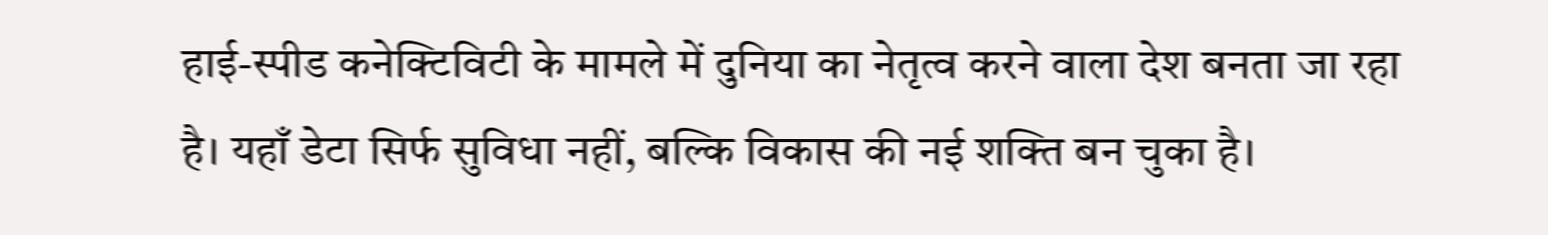हाई-स्पीड कनेक्टिविटी के मामले में दुनिया का नेतृत्व करने वाला देश बनता जा रहा है। यहाँ डेटा सिर्फ सुविधा नहीं, बल्कि विकास की नई शक्ति बन चुका है।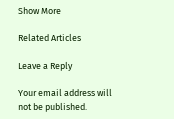Show More

Related Articles

Leave a Reply

Your email address will not be published.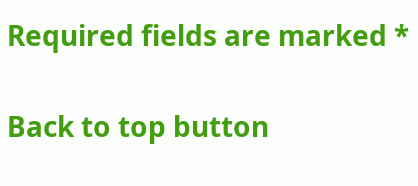Required fields are marked *

Back to top button